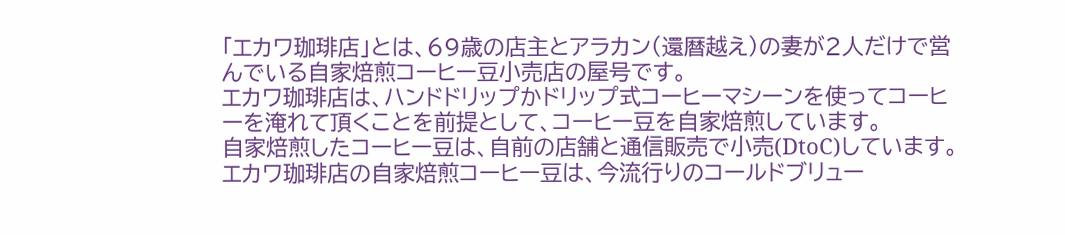「エカワ珈琲店」とは、69歳の店主とアラカン(還暦越え)の妻が2人だけで営んでいる自家焙煎コーヒー豆小売店の屋号です。
エカワ珈琲店は、ハンドドリップかドリップ式コーヒーマシーンを使ってコーヒーを淹れて頂くことを前提として、コーヒー豆を自家焙煎しています。
自家焙煎したコーヒー豆は、自前の店舗と通信販売で小売(DtoC)しています。
エカワ珈琲店の自家焙煎コーヒー豆は、今流行りのコールドブリュー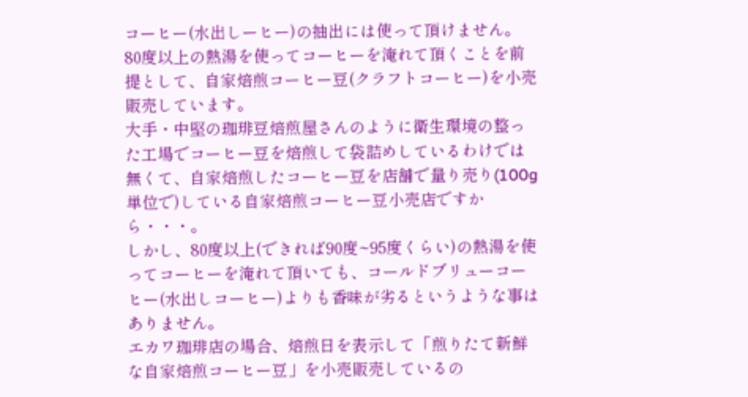コーヒー(水出しーヒー)の抽出には使って頂けません。
80度以上の熱湯を使ってコーヒーを淹れて頂くことを前提として、自家焙煎コーヒー豆(クラフトコーヒー)を小売販売しています。
大手・中堅の珈琲豆焙煎屋さんのように衛生環境の整った工場でコーヒー豆を焙煎して袋詰めしているわけでは無くて、自家焙煎したコーヒー豆を店舗で量り売り(100g単位で)している自家焙煎コーヒー豆小売店ですから・・・。
しかし、80度以上(できれば90度~95度くらい)の熱湯を使ってコーヒーを淹れて頂いても、コールドブリューコーヒー(水出しコーヒー)よりも香味が劣るというような事はありません。
エカワ珈琲店の場合、焙煎日を表示して「煎りたて新鮮な自家焙煎コーヒー豆」を小売販売しているの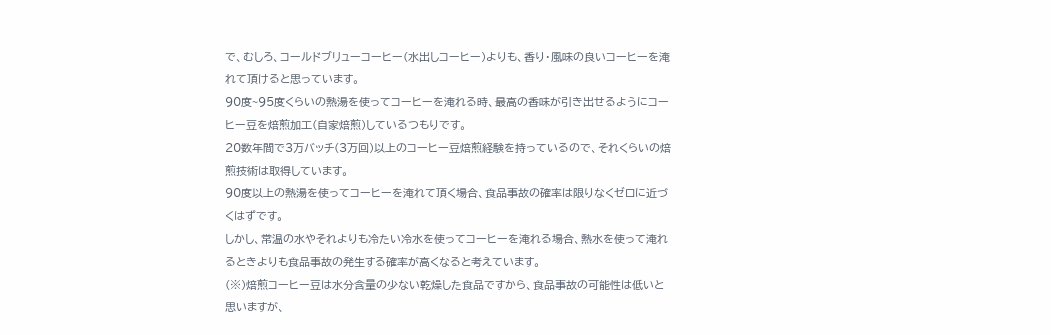で、むしろ、コールドブリューコーヒー(水出しコーヒー)よりも、香り・風味の良いコーヒーを淹れて頂けると思っています。
90度~95度くらいの熱湯を使ってコーヒーを淹れる時、最高の香味が引き出せるようにコーヒー豆を焙煎加工(自家焙煎)しているつもりです。
20数年間で3万バッチ(3万回)以上のコーヒー豆焙煎経験を持っているので、それくらいの焙煎技術は取得しています。
90度以上の熱湯を使ってコーヒーを淹れて頂く場合、食品事故の確率は限りなくゼロに近づくはずです。
しかし、常温の水やそれよりも冷たい冷水を使ってコーヒーを淹れる場合、熱水を使って淹れるときよりも食品事故の発生する確率が高くなると考えています。
(※)焙煎コーヒー豆は水分含量の少ない乾燥した食品ですから、食品事故の可能性は低いと思いますが、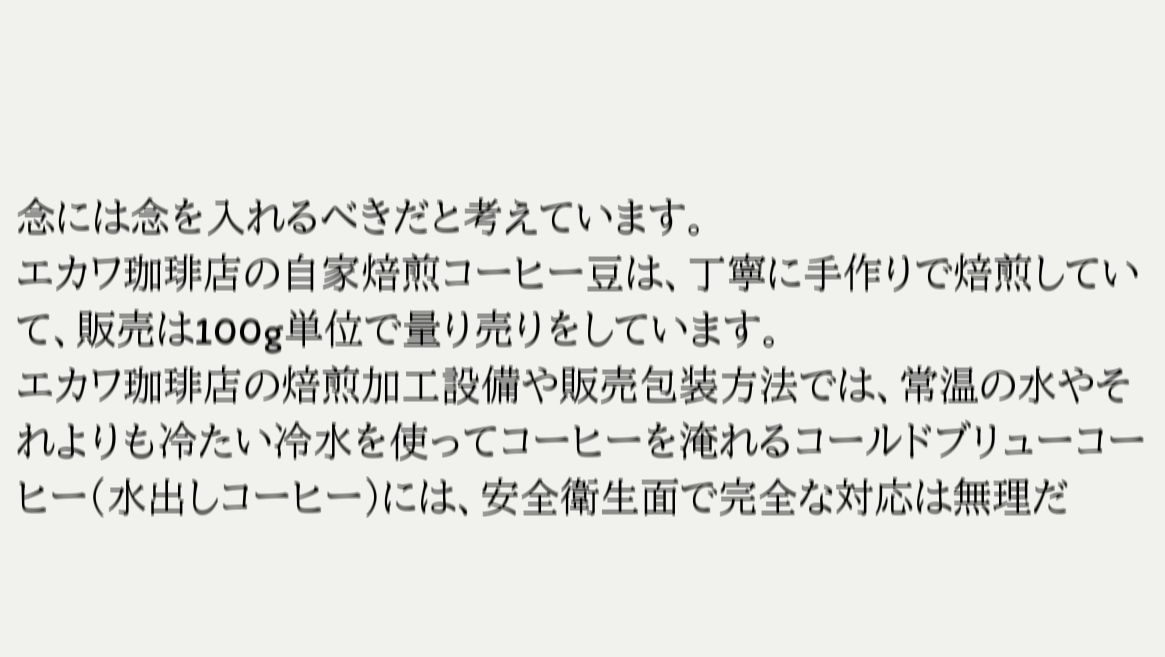念には念を入れるべきだと考えています。
エカワ珈琲店の自家焙煎コーヒー豆は、丁寧に手作りで焙煎していて、販売は100g単位で量り売りをしています。
エカワ珈琲店の焙煎加工設備や販売包装方法では、常温の水やそれよりも冷たい冷水を使ってコーヒーを淹れるコールドブリューコーヒー(水出しコーヒー)には、安全衛生面で完全な対応は無理だ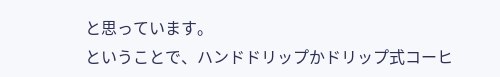と思っています。
ということで、ハンドドリップかドリップ式コーヒ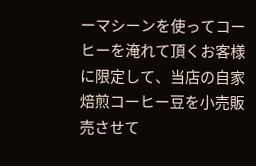ーマシーンを使ってコーヒーを淹れて頂くお客様に限定して、当店の自家焙煎コーヒー豆を小売販売させて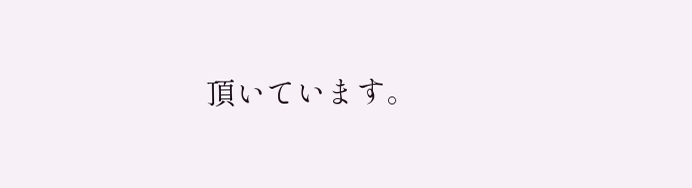頂いています。